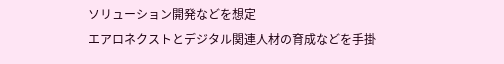ソリューション開発などを想定
エアロネクストとデジタル関連人材の育成などを手掛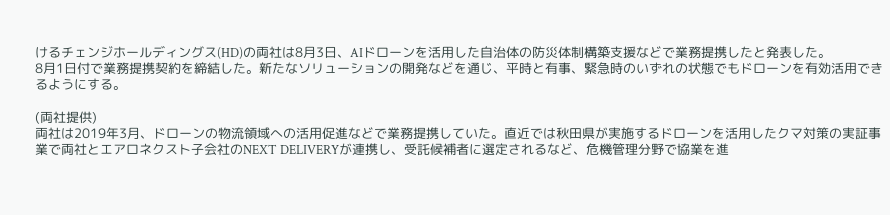けるチェンジホールディングス(HD)の両社は8月3日、AIドローンを活用した自治体の防災体制構築支援などで業務提携したと発表した。
8月1日付で業務提携契約を締結した。新たなソリューションの開発などを通じ、平時と有事、緊急時のいずれの状態でもドローンを有効活用できるようにする。

(両社提供)
両社は2019年3月、ドローンの物流領域への活用促進などで業務提携していた。直近では秋田県が実施するドローンを活用したクマ対策の実証事業で両社とエアロネクスト子会社のNEXT DELIVERYが連携し、受託候補者に選定されるなど、危機管理分野で協業を進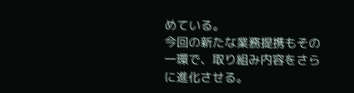めている。
今回の新たな業務提携もその一環で、取り組み内容をさらに進化させる。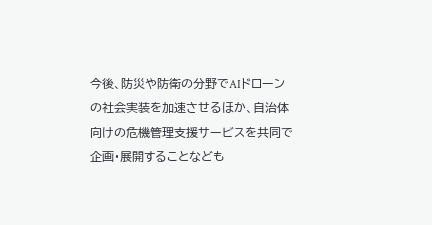今後、防災や防衛の分野でAIドローンの社会実装を加速させるほか、自治体向けの危機管理支援サービスを共同で企画・展開することなども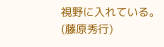視野に入れている。
(藤原秀行)